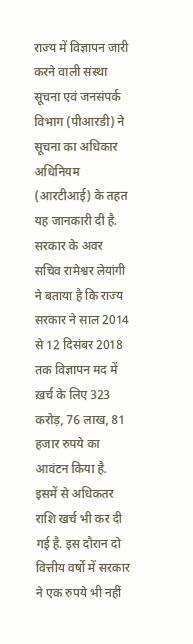राज्य में विज्ञापन जारी करने वाली संस्था सूचना एवं जनसंपर्क विभाग (पीआरडी) ने सूचना का अधिकार अधिनियम (आरटीआई) के तहत यह जानकारी दी है.
सरकार के अवर सचिव रामेश्वर लेयांगी ने बताया है कि राज्य सरकार ने साल 2014 से 12 दिसंबर 2018 तक विज्ञापन मद में ख़र्च के लिए 323 करोड़, 76 लाख, 81 हजार रुपये का आवंटन किया है.
इसमें से अधिकतर राशि खर्च भी कर दी गई है. इस दौरान दो वित्तीय वर्षो में सरकार ने एक रुपये भी नहीं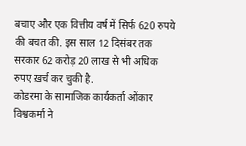बचाए और एक वित्तीय वर्ष में सिर्फ 620 रुपये की बचत की. इस साल 12 दिसंबर तक सरकार 62 करोड़ 20 लाख से भी अधिक रुपए ख़र्च कर चुकी है.
कोडरमा के सामाजिक कार्यकर्ता ओंकार विश्वकर्मा ने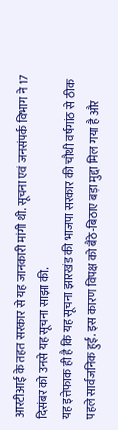आरटीआई के तहत सरकार से यह जानकारी मांगी थी. सूचना एवं जनसंपर्क विभाग ने 17 दिसंबर को उनसे यह सूचना साझा की.
यह इत्तेफाक ही है कि यह सूचना झारखंड की भाजपा सरकार की चौथी वर्षगांठ से ठीक पहले सार्वजनिक हुई. इस कारण विपक्ष को बैठे-बिठाए बड़ा मुद्दा मिल गया है और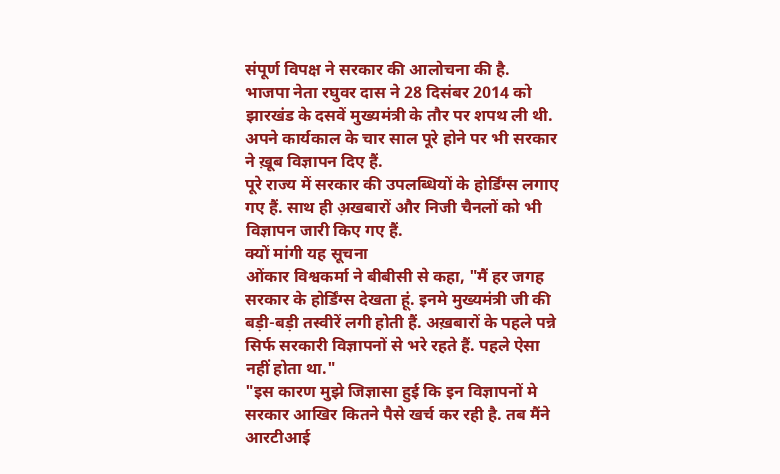संपूर्ण विपक्ष ने सरकार की आलोचना की है.
भाजपा नेता रघुवर दास ने 28 दिसंबर 2014 को झारखंड के दसवें मुख्यमंत्री के तौर पर शपथ ली थी. अपने कार्यकाल के चार साल पूरे होने पर भी सरकार ने ख़ूब विज्ञापन दिए हैं.
पूरे राज्य में सरकार की उपलब्धियों के होर्डिंग्स लगाए गए हैं. साथ ही अ़खबारों और निजी चैनलों को भी विज्ञापन जारी किए गए हैं.
क्यों मांगी यह सूचना
ओंकार विश्वकर्मा ने बीबीसी से कहा, "मैं हर जगह सरकार के होर्डिंग्स देखता हूं. इनमे मुख्यमंत्री जी की बड़ी-बड़ी तस्वीरें लगी होती हैं. अख़बारों के पहले पन्ने सिर्फ सरकारी विज्ञापनों से भरे रहते हैं. पहले ऐसा नहीं होता था."
"इस कारण मुझे जिज्ञासा हुई कि इन विज्ञापनों मे सरकार आखिर कितने पैसे खर्च कर रही है. तब मैंने आरटीआई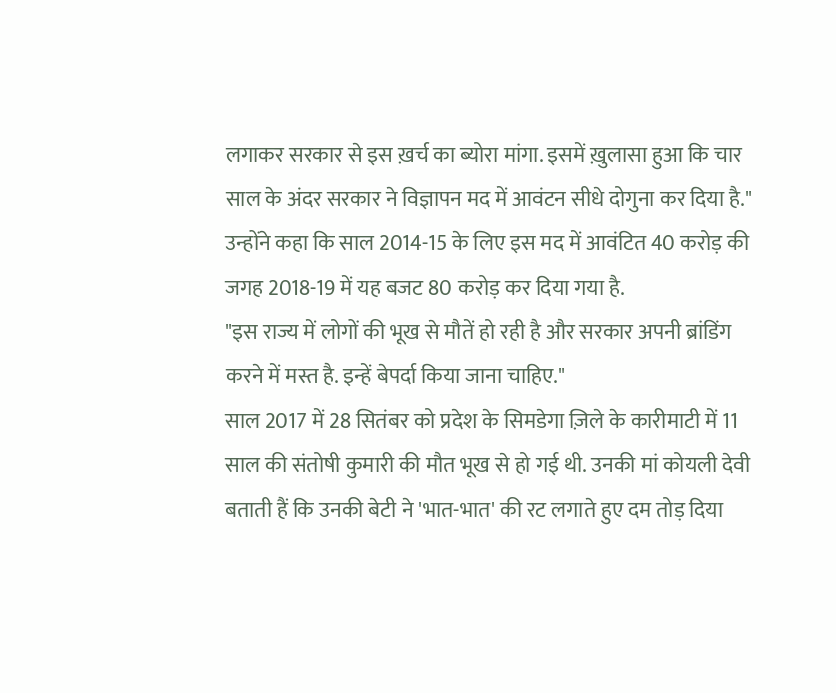लगाकर सरकार से इस ख़र्च का ब्योरा मांगा. इसमें ख़ुलासा हुआ कि चार साल के अंदर सरकार ने विज्ञापन मद में आवंटन सीधे दोगुना कर दिया है."
उन्होंने कहा कि साल 2014-15 के लिए इस मद में आवंटित 40 करोड़ की जगह 2018-19 में यह बजट 80 करोड़ कर दिया गया है.
"इस राज्य में लोगों की भूख से मौतें हो रही है और सरकार अपनी ब्रांडिंग करने में मस्त है. इन्हें बेपर्दा किया जाना चाहिए."
साल 2017 में 28 सितंबर को प्रदेश के सिमडेगा ज़िले के कारीमाटी में 11 साल की संतोषी कुमारी की मौत भूख से हो गई थी. उनकी मां कोयली देवी बताती हैं कि उनकी बेटी ने 'भात-भात' की रट लगाते हुए दम तोड़ दिया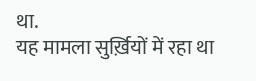था.
यह मामला सुर्ख़ियों में रहा था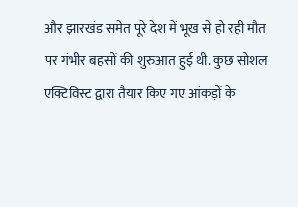और झारखंड समेत पूरे देश में भूख से हो रही मौत पर गंभीर बहसों की शुरुआत हुई थी. कुछ सोशल एक्टिविस्ट द्वारा तैयार किए गए आंकड़ों के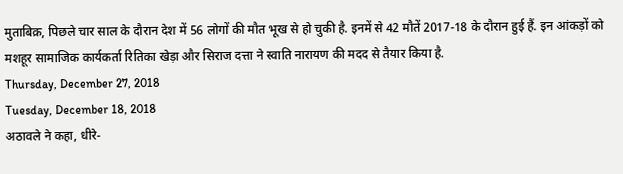मुताबिक़, पिछले चार साल के दौरान देश में 56 लोगों की मौत भूख से हो चुकी है. इनमें से 42 मौतें 2017-18 के दौरान हुई हैं. इन आंकड़ों को मशहूर सामाजिक कार्यकर्ता रितिका खेड़ा और सिराज दत्ता ने स्वाति नारायण की मदद से तैयार किया है.
Thursday, December 27, 2018
Tuesday, December 18, 2018
अठावले ने कहा, धीरे-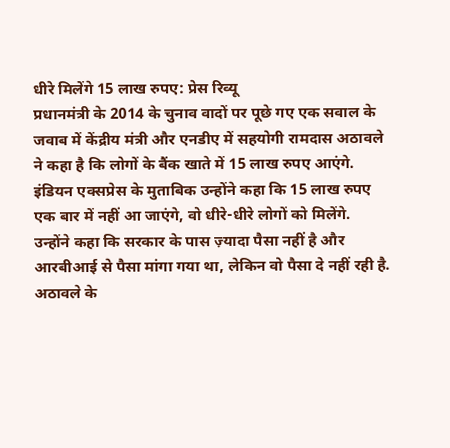धीरे मिलेंगे 15 लाख रुपए: प्रेस रिव्यू
प्रधानमंत्री के 2014 के चुनाव वादों पर पूछे गए एक सवाल के जवाब में केंद्रीय मंत्री और एनडीए में सहयोगी रामदास अठावले ने कहा है कि लोगों के बैंक खाते में 15 लाख रुपए आएंगे.
इंडियन एक्सप्रेस के मुताबिक उन्होंने कहा कि 15 लाख रुपए एक बार में नहीं आ जाएंगे, वो धीरे-धीरे लोगों को मिलेंगे.
उन्होंने कहा कि सरकार के पास ज़्यादा पैसा नहीं है और आरबीआई से पैसा मांगा गया था, लेकिन वो पैसा दे नहीं रही है.
अठावले के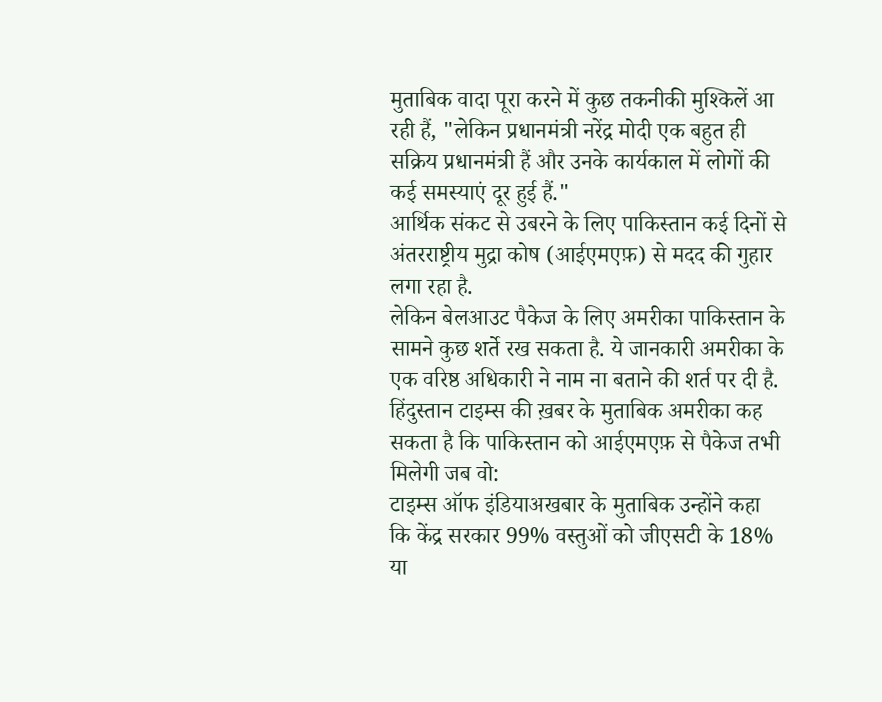मुताबिक वादा पूरा करने में कुछ तकनीकी मुश्किलें आ रही हैं, "लेकिन प्रधानमंत्री नरेंद्र मोदी एक बहुत ही सक्रिय प्रधानमंत्री हैं और उनके कार्यकाल में लोगों की कई समस्याएं दूर हुई हैं."
आर्थिक संकट से उबरने के लिए पाकिस्तान कई दिनों से अंतरराष्ट्रीय मुद्रा कोष (आईएमएफ़) से मदद की गुहार लगा रहा है.
लेकिन बेलआउट पैकेज के लिए अमरीका पाकिस्तान के सामने कुछ शर्ते रख सकता है. ये जानकारी अमरीका के एक वरिष्ठ अधिकारी ने नाम ना बताने की शर्त पर दी है.
हिंदुस्तान टाइम्स की ख़बर के मुताबिक अमरीका कह सकता है कि पाकिस्तान को आईएमएफ़ से पैकेज तभी मिलेगी जब वो:
टाइम्स ऑफ इंडियाअखबार के मुताबिक उन्होंने कहा कि केंद्र सरकार 99% वस्तुओं को जीएसटी के 18% या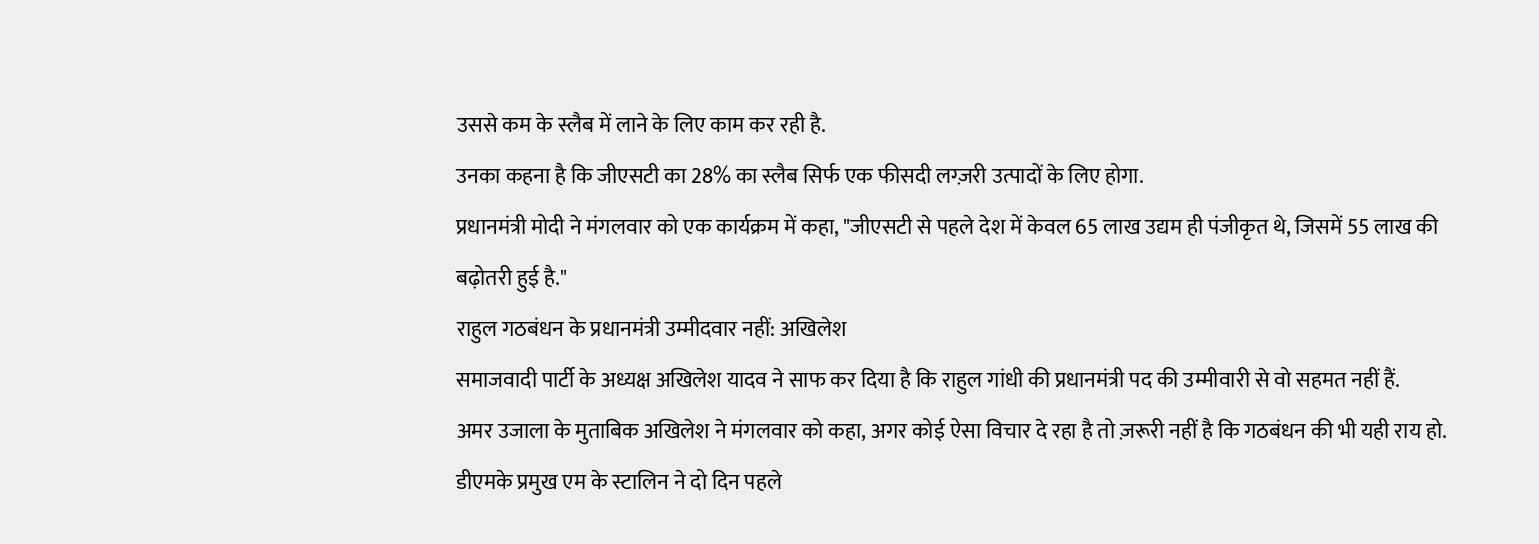उससे कम के स्लैब में लाने के लिए काम कर रही है.
उनका कहना है कि जीएसटी का 28% का स्लैब सिर्फ एक फीसदी लग्ज़री उत्पादों के लिए होगा.
प्रधानमंत्री मोदी ने मंगलवार को एक कार्यक्रम में कहा, "जीएसटी से पहले देश में केवल 65 लाख उद्यम ही पंजीकृत थे, जिसमें 55 लाख की बढ़ोतरी हुई है."
राहुल गठबंधन के प्रधानमंत्री उम्मीदवार नहीं: अखिलेश
समाजवादी पार्टी के अध्यक्ष अखिलेश यादव ने साफ कर दिया है कि राहुल गांधी की प्रधानमंत्री पद की उम्मीवारी से वो सहमत नहीं हैं.
अमर उजाला के मुताबिक अखिलेश ने मंगलवार को कहा, अगर कोई ऐसा विचार दे रहा है तो ज़रूरी नहीं है कि गठबंधन की भी यही राय हो.
डीएमके प्रमुख एम के स्टालिन ने दो दिन पहले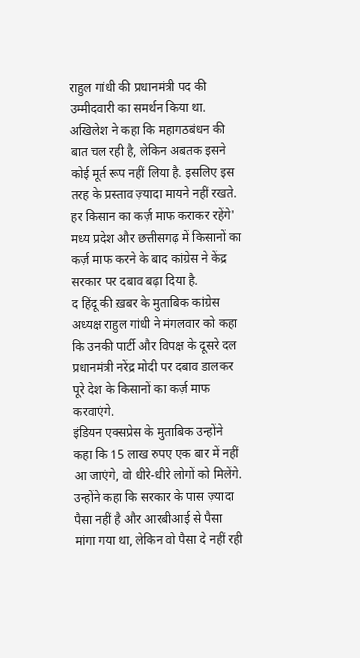राहुल गांधी की प्रधानमंत्री पद की उम्मीदवारी का समर्थन किया था.
अखिलेश ने कहा कि महागठबंधन की बात चल रही है, लेकिन अबतक इसने कोई मूर्त रूप नहीं लिया है. इसलिए इस तरह के प्रस्ताव ज़्यादा मायने नहीं रखते.
हर किसान का कर्ज़ माफ कराकर रहेंगे'
मध्य प्रदेश और छत्तीसगढ़ में किसानों का कर्ज़ माफ करने के बाद कांग्रेस ने केंद्र सरकार पर दबाव बढ़ा दिया है.
द हिंदू की ख़बर के मुताबिक कांग्रेस अध्यक्ष राहुल गांधी ने मंगलवार को कहा कि उनकी पार्टी और विपक्ष के दूसरे दल प्रधानमंत्री नरेंद्र मोदी पर दबाव डालकर पूरे देश के किसानों का कर्ज़ माफ करवाएंगे.
इंडियन एक्सप्रेस के मुताबिक उन्होंने कहा कि 15 लाख रुपए एक बार में नहीं आ जाएंगे, वो धीरे-धीरे लोगों को मिलेंगे.
उन्होंने कहा कि सरकार के पास ज़्यादा पैसा नहीं है और आरबीआई से पैसा मांगा गया था, लेकिन वो पैसा दे नहीं रही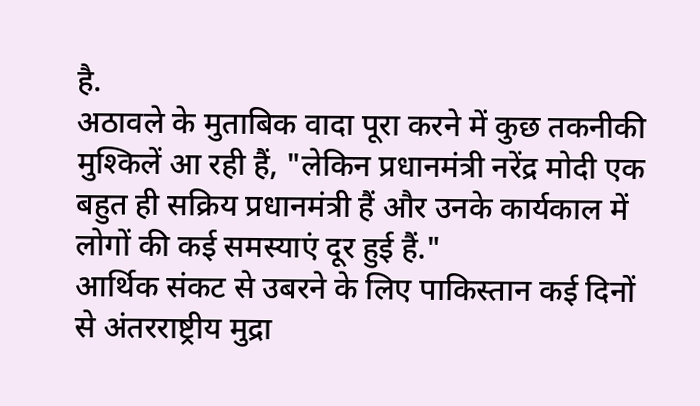है.
अठावले के मुताबिक वादा पूरा करने में कुछ तकनीकी मुश्किलें आ रही हैं, "लेकिन प्रधानमंत्री नरेंद्र मोदी एक बहुत ही सक्रिय प्रधानमंत्री हैं और उनके कार्यकाल में लोगों की कई समस्याएं दूर हुई हैं."
आर्थिक संकट से उबरने के लिए पाकिस्तान कई दिनों से अंतरराष्ट्रीय मुद्रा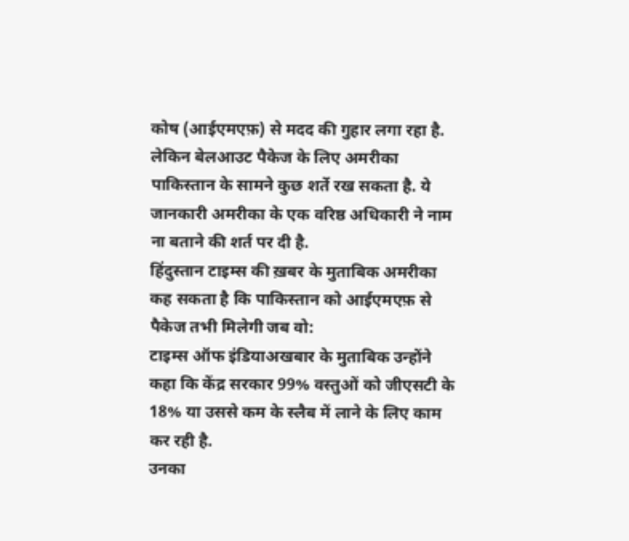कोष (आईएमएफ़) से मदद की गुहार लगा रहा है.
लेकिन बेलआउट पैकेज के लिए अमरीका पाकिस्तान के सामने कुछ शर्ते रख सकता है. ये जानकारी अमरीका के एक वरिष्ठ अधिकारी ने नाम ना बताने की शर्त पर दी है.
हिंदुस्तान टाइम्स की ख़बर के मुताबिक अमरीका कह सकता है कि पाकिस्तान को आईएमएफ़ से पैकेज तभी मिलेगी जब वो:
टाइम्स ऑफ इंडियाअखबार के मुताबिक उन्होंने कहा कि केंद्र सरकार 99% वस्तुओं को जीएसटी के 18% या उससे कम के स्लैब में लाने के लिए काम कर रही है.
उनका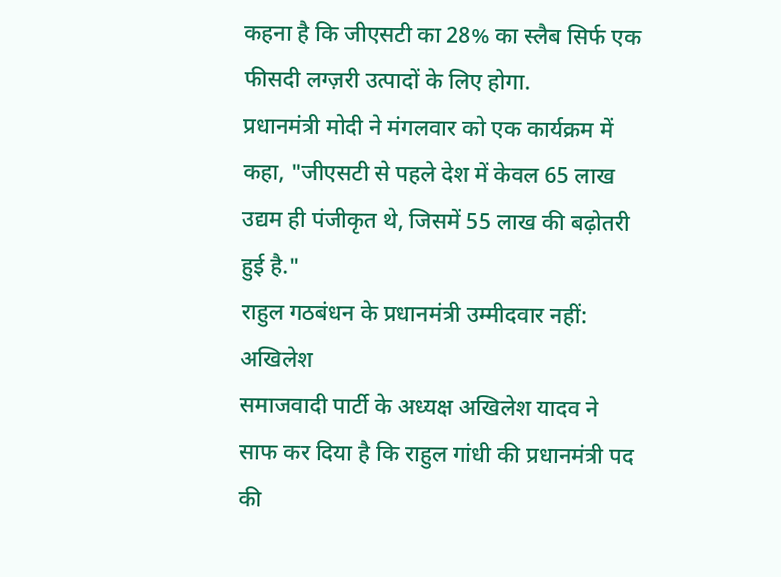कहना है कि जीएसटी का 28% का स्लैब सिर्फ एक फीसदी लग्ज़री उत्पादों के लिए होगा.
प्रधानमंत्री मोदी ने मंगलवार को एक कार्यक्रम में कहा, "जीएसटी से पहले देश में केवल 65 लाख उद्यम ही पंजीकृत थे, जिसमें 55 लाख की बढ़ोतरी हुई है."
राहुल गठबंधन के प्रधानमंत्री उम्मीदवार नहीं: अखिलेश
समाजवादी पार्टी के अध्यक्ष अखिलेश यादव ने साफ कर दिया है कि राहुल गांधी की प्रधानमंत्री पद की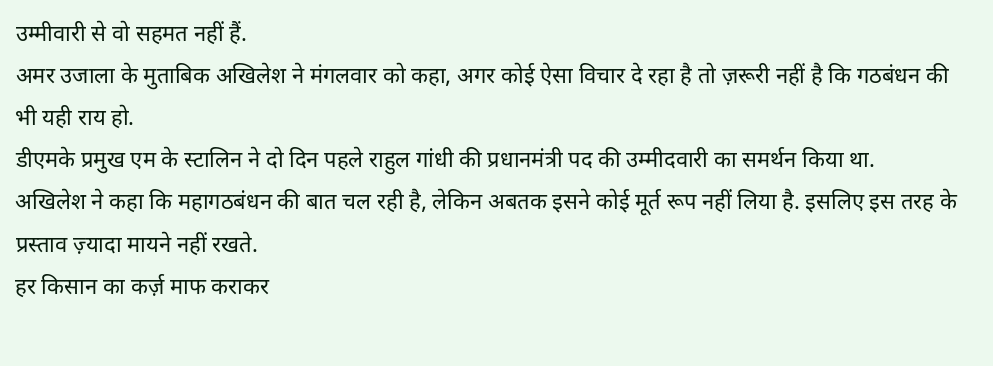उम्मीवारी से वो सहमत नहीं हैं.
अमर उजाला के मुताबिक अखिलेश ने मंगलवार को कहा, अगर कोई ऐसा विचार दे रहा है तो ज़रूरी नहीं है कि गठबंधन की भी यही राय हो.
डीएमके प्रमुख एम के स्टालिन ने दो दिन पहले राहुल गांधी की प्रधानमंत्री पद की उम्मीदवारी का समर्थन किया था.
अखिलेश ने कहा कि महागठबंधन की बात चल रही है, लेकिन अबतक इसने कोई मूर्त रूप नहीं लिया है. इसलिए इस तरह के प्रस्ताव ज़्यादा मायने नहीं रखते.
हर किसान का कर्ज़ माफ कराकर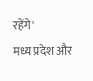रहेंगे'
मध्य प्रदेश और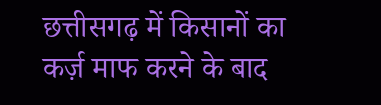छत्तीसगढ़ में किसानों का कर्ज़ माफ करने के बाद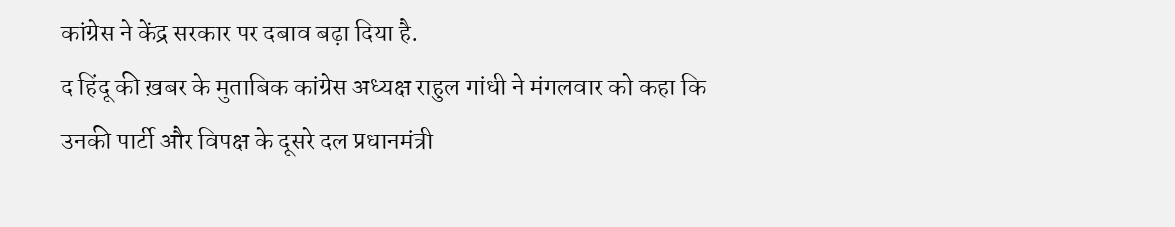कांग्रेस ने केंद्र सरकार पर दबाव बढ़ा दिया है.
द हिंदू की ख़बर के मुताबिक कांग्रेस अध्यक्ष राहुल गांधी ने मंगलवार को कहा कि उनकी पार्टी और विपक्ष के दूसरे दल प्रधानमंत्री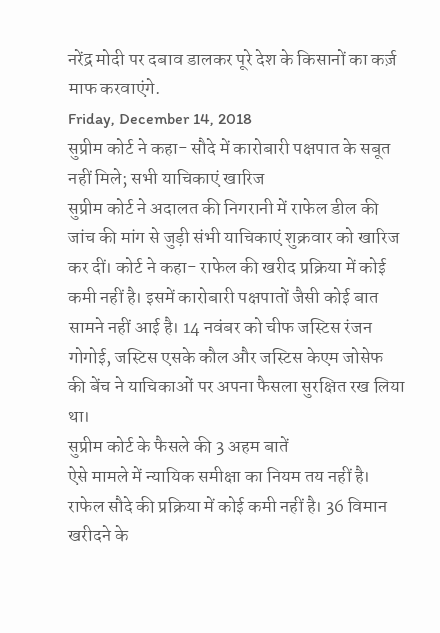नरेंद्र मोदी पर दबाव डालकर पूरे देश के किसानों का कर्ज़ माफ करवाएंगे.
Friday, December 14, 2018
सुप्रीम कोर्ट ने कहा- सौदे में कारोबारी पक्षपात के सबूत नहीं मिले; सभी याचिकाएं खारिज
सुप्रीम कोर्ट ने अदालत की निगरानी में राफेल डील की जांच की मांग से जुड़ी संभी याचिकाएं शुक्रवार को खारिज कर दीं। कोर्ट ने कहा- राफेल की खरीद प्रक्रिया में कोई कमी नहीं है। इसमें कारोबारी पक्षपातों जैसी कोई बात सामने नहीं आई है। 14 नवंबर को चीफ जस्टिस रंजन गोगोई, जस्टिस एसके कौल और जस्टिस केएम जोसेफ की बेंच ने याचिकाओं पर अपना फैसला सुरक्षित रख लिया था।
सुप्रीम कोर्ट के फैसले की 3 अहम बातें
ऐसे मामले में न्यायिक समीक्षा का नियम तय नहीं है। राफेल सौदे की प्रक्रिया में कोई कमी नहीं है। 36 विमान खरीदने के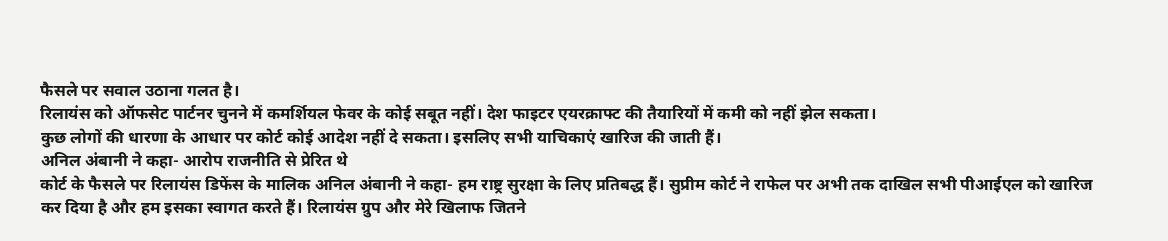फैसले पर सवाल उठाना गलत है।
रिलायंस को ऑफसेट पार्टनर चुनने में कमर्शियल फेवर के कोई सबूत नहीं। देश फाइटर एयरक्राफ्ट की तैयारियों में कमी को नहीं झेल सकता।
कुछ लोगों की धारणा के आधार पर कोर्ट कोई आदेश नहीं दे सकता। इसलिए सभी याचिकाएं खारिज की जाती हैं।
अनिल अंबानी ने कहा- आरोप राजनीति से प्रेरित थे
कोर्ट के फैसले पर रिलायंस डिफेंस के मालिक अनिल अंबानी ने कहा- हम राष्ट्र सुरक्षा के लिए प्रतिबद्ध हैं। सुप्रीम कोर्ट ने राफेल पर अभी तक दाखिल सभी पीआईएल को खारिज कर दिया है और हम इसका स्वागत करते हैं। रिलायंस ग्रुप और मेरे खिलाफ जितने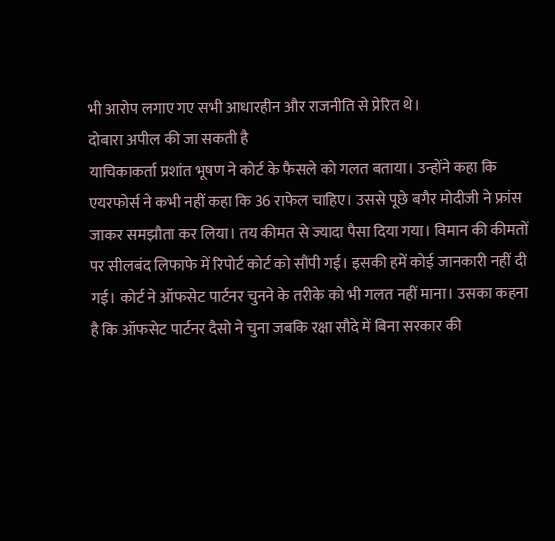भी आरोप लगाए गए सभी आधारहीन और राजनीति से प्रेरित थे।
दोबारा अपील की जा सकती है
याचिकाकर्ता प्रशांत भूषण ने कोर्ट के फैसले को गलत बताया। उन्होंने कहा कि एयरफोर्स ने कभी नहीं कहा कि 36 राफेल चाहिए। उससे पूछे बगैर मोदीजी ने फ्रांस जाकर समझौता कर लिया। तय कीमत से ज्यादा पैसा दिया गया। विमान की कीमतों पर सीलबंद लिफाफे में रिपोर्ट कोर्ट को सौंपी गई। इसकी हमें कोई जानकारी नहीं दी गई। कोर्ट ने ऑफसेट पार्टनर चुनने के तरीके को भी गलत नहीं माना। उसका कहना है कि ऑफसेट पार्टनर दैसो ने चुना जबकि रक्षा सौदे में बिना सरकार की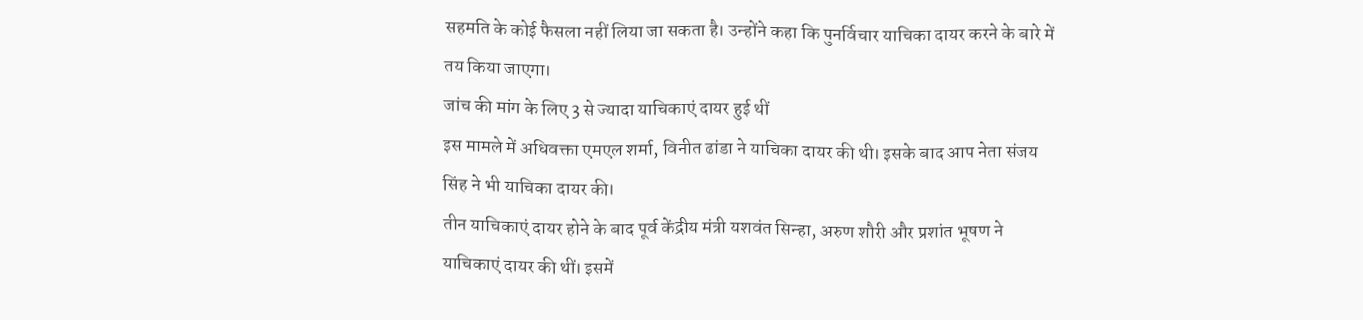सहमति के कोई फैसला नहीं लिया जा सकता है। उन्होंने कहा कि पुनर्विचार याचिका दायर करने के बारे में तय किया जाएगा।
जांच की मांग के लिए 3 से ज्यादा याचिकाएं दायर हुई थीं
इस मामले में अधिवक्ता एमएल शर्मा, विनीत ढांडा ने याचिका दायर की थी। इसके बाद आप नेता संजय सिंह ने भी याचिका दायर की।
तीन याचिकाएं दायर होने के बाद पूर्व केंद्रीय मंत्री यशवंत सिन्हा, अरुण शौरी और प्रशांत भूषण ने याचिकाएं दायर की थीं। इसमें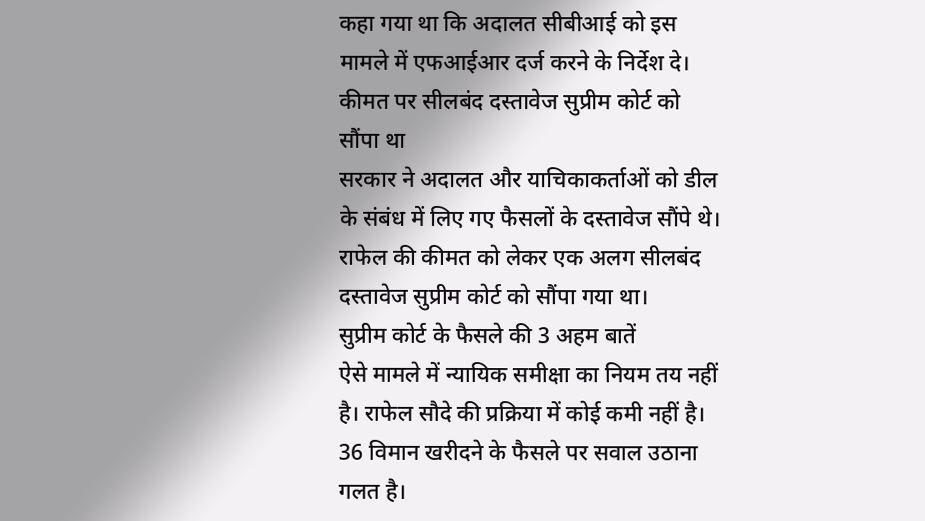कहा गया था कि अदालत सीबीआई को इस मामले में एफआईआर दर्ज करने के निर्देश दे।
कीमत पर सीलबंद दस्तावेज सुप्रीम कोर्ट को सौंपा था
सरकार ने अदालत और याचिकाकर्ताओं को डील के संबंध में लिए गए फैसलों के दस्तावेज सौंपे थे। राफेल की कीमत को लेकर एक अलग सीलबंद दस्तावेज सुप्रीम कोर्ट को सौंपा गया था।
सुप्रीम कोर्ट के फैसले की 3 अहम बातें
ऐसे मामले में न्यायिक समीक्षा का नियम तय नहीं है। राफेल सौदे की प्रक्रिया में कोई कमी नहीं है। 36 विमान खरीदने के फैसले पर सवाल उठाना गलत है।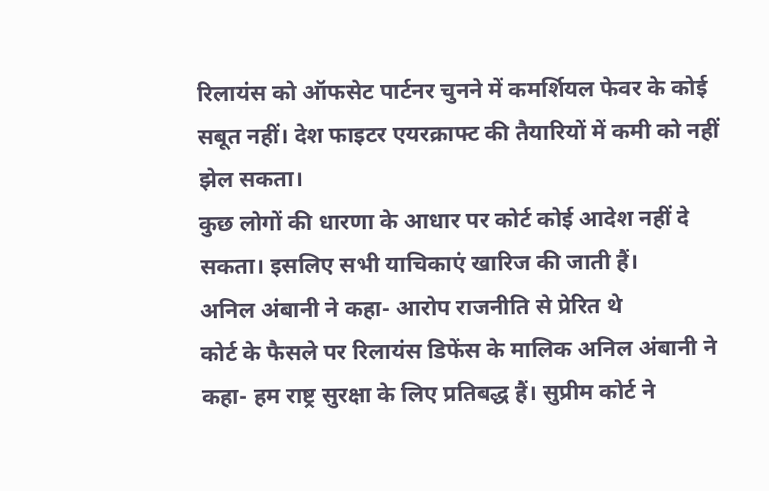रिलायंस को ऑफसेट पार्टनर चुनने में कमर्शियल फेवर के कोई सबूत नहीं। देश फाइटर एयरक्राफ्ट की तैयारियों में कमी को नहीं झेल सकता।
कुछ लोगों की धारणा के आधार पर कोर्ट कोई आदेश नहीं दे सकता। इसलिए सभी याचिकाएं खारिज की जाती हैं।
अनिल अंबानी ने कहा- आरोप राजनीति से प्रेरित थे
कोर्ट के फैसले पर रिलायंस डिफेंस के मालिक अनिल अंबानी ने कहा- हम राष्ट्र सुरक्षा के लिए प्रतिबद्ध हैं। सुप्रीम कोर्ट ने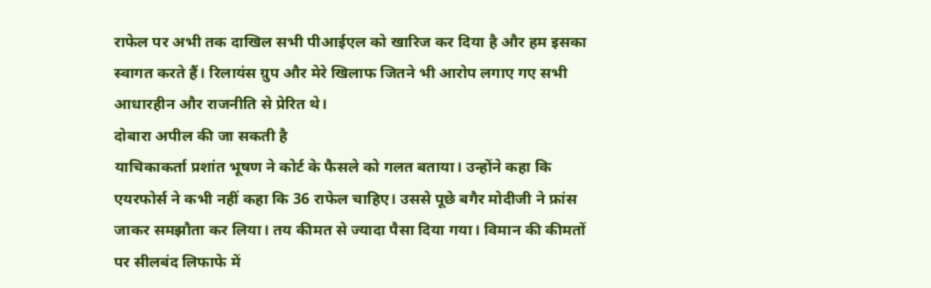राफेल पर अभी तक दाखिल सभी पीआईएल को खारिज कर दिया है और हम इसका स्वागत करते हैं। रिलायंस ग्रुप और मेरे खिलाफ जितने भी आरोप लगाए गए सभी आधारहीन और राजनीति से प्रेरित थे।
दोबारा अपील की जा सकती है
याचिकाकर्ता प्रशांत भूषण ने कोर्ट के फैसले को गलत बताया। उन्होंने कहा कि एयरफोर्स ने कभी नहीं कहा कि 36 राफेल चाहिए। उससे पूछे बगैर मोदीजी ने फ्रांस जाकर समझौता कर लिया। तय कीमत से ज्यादा पैसा दिया गया। विमान की कीमतों पर सीलबंद लिफाफे में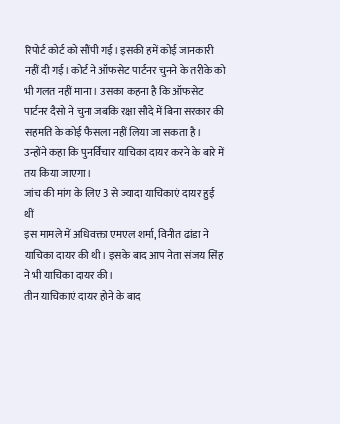रिपोर्ट कोर्ट को सौंपी गई। इसकी हमें कोई जानकारी नहीं दी गई। कोर्ट ने ऑफसेट पार्टनर चुनने के तरीके को भी गलत नहीं माना। उसका कहना है कि ऑफसेट पार्टनर दैसो ने चुना जबकि रक्षा सौदे में बिना सरकार की सहमति के कोई फैसला नहीं लिया जा सकता है। उन्होंने कहा कि पुनर्विचार याचिका दायर करने के बारे में तय किया जाएगा।
जांच की मांग के लिए 3 से ज्यादा याचिकाएं दायर हुई थीं
इस मामले में अधिवक्ता एमएल शर्मा, विनीत ढांडा ने याचिका दायर की थी। इसके बाद आप नेता संजय सिंह ने भी याचिका दायर की।
तीन याचिकाएं दायर होने के बाद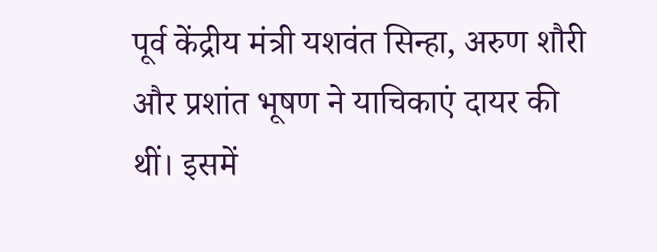पूर्व केंद्रीय मंत्री यशवंत सिन्हा, अरुण शौरी और प्रशांत भूषण ने याचिकाएं दायर की थीं। इसमें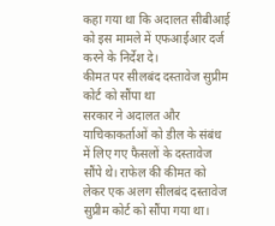कहा गया था कि अदालत सीबीआई को इस मामले में एफआईआर दर्ज करने के निर्देश दे।
कीमत पर सीलबंद दस्तावेज सुप्रीम कोर्ट को सौंपा था
सरकार ने अदालत और याचिकाकर्ताओं को डील के संबंध में लिए गए फैसलों के दस्तावेज सौंपे थे। राफेल की कीमत को लेकर एक अलग सीलबंद दस्तावेज सुप्रीम कोर्ट को सौंपा गया था।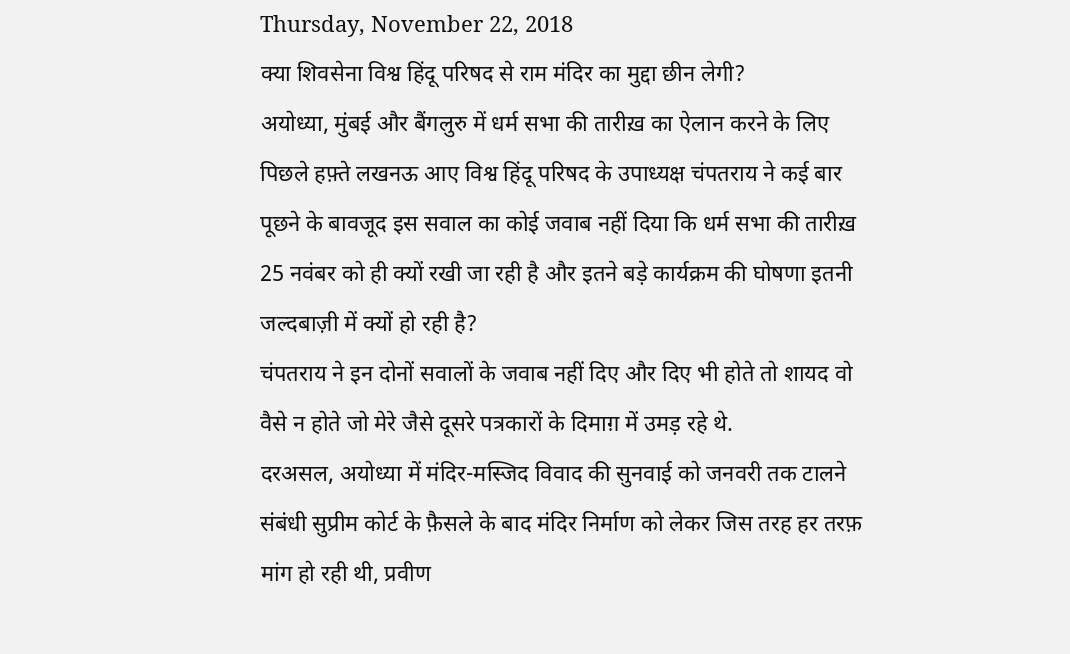Thursday, November 22, 2018
क्या शिवसेना विश्व हिंदू परिषद से राम मंदिर का मुद्दा छीन लेगी?
अयोध्या, मुंबई और बैंगलुरु में धर्म सभा की तारीख़ का ऐलान करने के लिए पिछले हफ़्ते लखनऊ आए विश्व हिंदू परिषद के उपाध्यक्ष चंपतराय ने कई बार पूछने के बावजूद इस सवाल का कोई जवाब नहीं दिया कि धर्म सभा की तारीख़ 25 नवंबर को ही क्यों रखी जा रही है और इतने बड़े कार्यक्रम की घोषणा इतनी जल्दबाज़ी में क्यों हो रही है?
चंपतराय ने इन दोनों सवालों के जवाब नहीं दिए और दिए भी होते तो शायद वो वैसे न होते जो मेरे जैसे दूसरे पत्रकारों के दिमाग़ में उमड़ रहे थे.
दरअसल, अयोध्या में मंदिर-मस्जिद विवाद की सुनवाई को जनवरी तक टालने संबंधी सुप्रीम कोर्ट के फ़ैसले के बाद मंदिर निर्माण को लेकर जिस तरह हर तरफ़ मांग हो रही थी, प्रवीण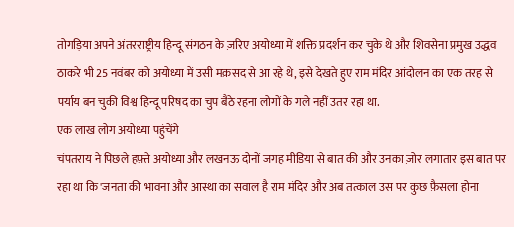तोगड़िया अपने अंतरराष्ट्रीय हिन्दू संगठन के ज़रिए अयोध्या में शक्ति प्रदर्शन कर चुके थे और शिवसेना प्रमुख उद्धव ठाकरे भी 25 नवंबर को अयोध्या में उसी मक़सद से आ रहे थे, इसे देखते हुए राम मंदिर आंदोलन का एक तरह से पर्याय बन चुकी विश्व हिन्दू परिषद का चुप बैठे रहना लोगों के गले नहीं उतर रहा था.
एक लाख लोग अयोध्या पहुंचेंगे
चंपतराय ने पिछले हफ़्ते अयोध्या और लखनऊ दोनों जगह मीडिया से बात की और उनका ज़ोर लगातार इस बात पर रहा था कि 'जनता की भावना और आस्था का सवाल है राम मंदिर और अब तत्काल उस पर कुछ फ़ैसला होना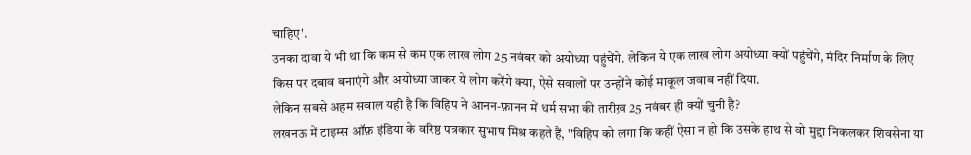चाहिए'.
उनका दावा ये भी था कि कम से कम एक लाख लोग 25 नवंबर को अयोध्या पहुंचेंगे. लेकिन ये एक लाख लोग अयोध्या क्यों पहुंचेंगे, मंदिर निर्माण के लिए किस पर दबाव बनाएंगे और अयोध्या जाकर ये लोग करेंगे क्या, ऐसे सवालों पर उन्होंने कोई माकूल जवाब नहीं दिया.
लेकिन सबसे अहम सवाल यही है कि विहिप ने आनन-फ़ानन में धर्म सभा की तारीख़ 25 नवंबर ही क्यों चुनी है?
लखनऊ में टाइम्स ऑफ़ इंडिया के वरिष्ठ पत्रकार सुभाष मिश्र कहते हैं, "विहिप को लगा कि कहीं ऐसा न हो कि उसके हाथ से वो मुद्दा निकलकर शिवसेना या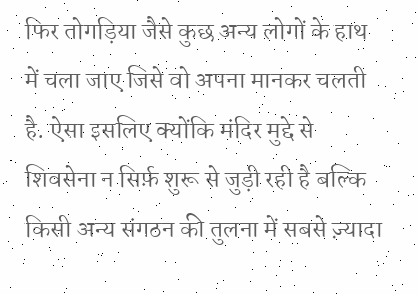फिर तोगड़िया जैसे कुछ अन्य लोगों के हाथ में चला जाए जिसे वो अपना मानकर चलती है. ऐसा इसलिए क्योंकि मंदिर मुद्दे से शिवसेना न सिर्फ़ शुरू से जुड़ी रही है बल्कि किसी अन्य संगठन की तुलना में सबसे ज़्यादा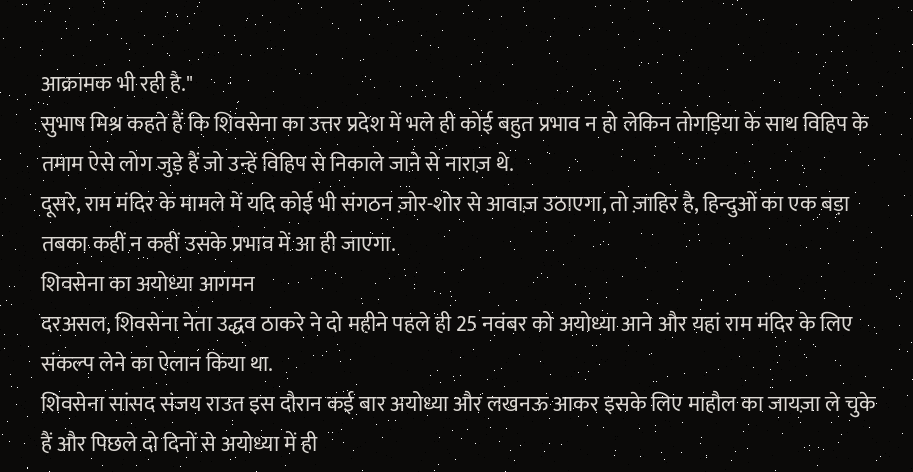आक्रामक भी रही है."
सुभाष मिश्र कहते हैं कि शिवसेना का उत्तर प्रदेश में भले ही कोई बहुत प्रभाव न हो लेकिन तोगड़िया के साथ विहिप के तमाम ऐसे लोग जुड़े हैं जो उन्हें विहिप से निकाले जाने से नाराज़ थे.
दूसरे, राम मंदिर के मामले में यदि कोई भी संगठन ज़ोर-शोर से आवाज़ उठाएगा, तो ज़ाहिर है, हिन्दुओं का एक बड़ा तबका कहीं न कहीं उसके प्रभाव में आ ही जाएगा.
शिवसेना का अयोध्या आगमन
दरअसल, शिवसेना नेता उद्धव ठाकरे ने दो महीने पहले ही 25 नवंबर को अयोध्या आने और यहां राम मंदिर के लिए संकल्प लेने का ऐलान किया था.
शिवसेना सांसद संजय राउत इस दौरान कई बार अयोध्या और लखनऊ आकर इसके लिए माहौल का जायज़ा ले चुके हैं और पिछले दो दिनों से अयोध्या में ही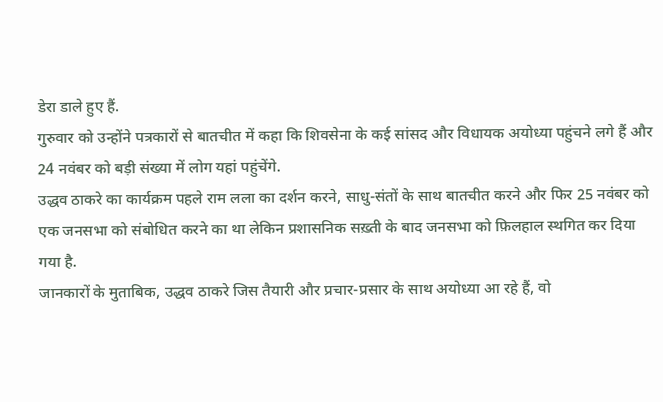डेरा डाले हुए हैं.
गुरुवार को उन्होंने पत्रकारों से बातचीत में कहा कि शिवसेना के कई सांसद और विधायक अयोध्या पहुंचने लगे हैं और 24 नवंबर को बड़ी संख्या में लोग यहां पहुंचेंगे.
उद्धव ठाकरे का कार्यक्रम पहले राम लला का दर्शन करने, साधु-संतों के साथ बातचीत करने और फिर 25 नवंबर को एक जनसभा को संबोधित करने का था लेकिन प्रशासनिक सख़्ती के बाद जनसभा को फ़िलहाल स्थगित कर दिया गया है.
जानकारों के मुताबिक, उद्धव ठाकरे जिस तैयारी और प्रचार-प्रसार के साथ अयोध्या आ रहे हैं, वो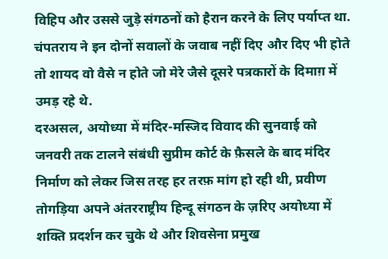विहिप और उससे जुड़े संगठनों को हैरान करने के लिए पर्याप्त था.
चंपतराय ने इन दोनों सवालों के जवाब नहीं दिए और दिए भी होते तो शायद वो वैसे न होते जो मेरे जैसे दूसरे पत्रकारों के दिमाग़ में उमड़ रहे थे.
दरअसल, अयोध्या में मंदिर-मस्जिद विवाद की सुनवाई को जनवरी तक टालने संबंधी सुप्रीम कोर्ट के फ़ैसले के बाद मंदिर निर्माण को लेकर जिस तरह हर तरफ़ मांग हो रही थी, प्रवीण तोगड़िया अपने अंतरराष्ट्रीय हिन्दू संगठन के ज़रिए अयोध्या में शक्ति प्रदर्शन कर चुके थे और शिवसेना प्रमुख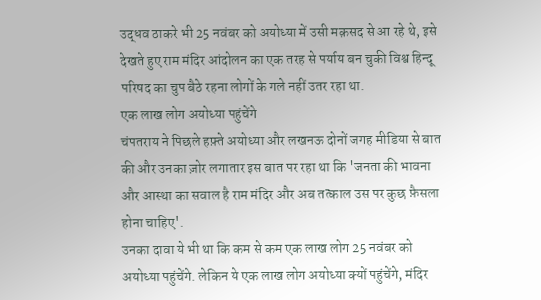उद्धव ठाकरे भी 25 नवंबर को अयोध्या में उसी मक़सद से आ रहे थे, इसे देखते हुए राम मंदिर आंदोलन का एक तरह से पर्याय बन चुकी विश्व हिन्दू परिषद का चुप बैठे रहना लोगों के गले नहीं उतर रहा था.
एक लाख लोग अयोध्या पहुंचेंगे
चंपतराय ने पिछले हफ़्ते अयोध्या और लखनऊ दोनों जगह मीडिया से बात की और उनका ज़ोर लगातार इस बात पर रहा था कि 'जनता की भावना और आस्था का सवाल है राम मंदिर और अब तत्काल उस पर कुछ फ़ैसला होना चाहिए'.
उनका दावा ये भी था कि कम से कम एक लाख लोग 25 नवंबर को अयोध्या पहुंचेंगे. लेकिन ये एक लाख लोग अयोध्या क्यों पहुंचेंगे, मंदिर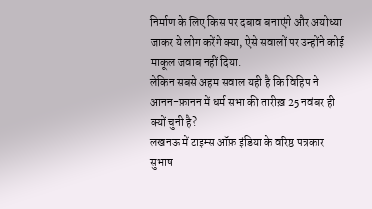निर्माण के लिए किस पर दबाव बनाएंगे और अयोध्या जाकर ये लोग करेंगे क्या, ऐसे सवालों पर उन्होंने कोई माकूल जवाब नहीं दिया.
लेकिन सबसे अहम सवाल यही है कि विहिप ने आनन-फ़ानन में धर्म सभा की तारीख़ 25 नवंबर ही क्यों चुनी है?
लखनऊ में टाइम्स ऑफ़ इंडिया के वरिष्ठ पत्रकार सुभाष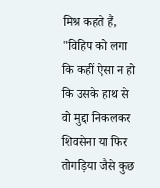मिश्र कहते हैं, "विहिप को लगा कि कहीं ऐसा न हो कि उसके हाथ से वो मुद्दा निकलकर शिवसेना या फिर तोगड़िया जैसे कुछ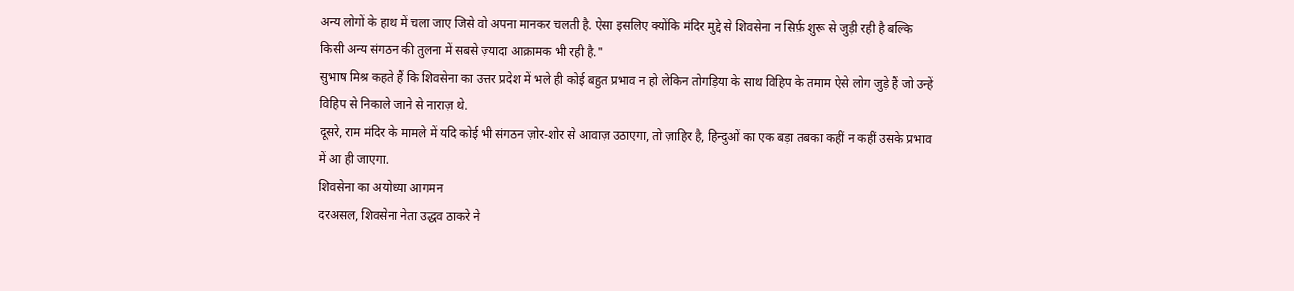अन्य लोगों के हाथ में चला जाए जिसे वो अपना मानकर चलती है. ऐसा इसलिए क्योंकि मंदिर मुद्दे से शिवसेना न सिर्फ़ शुरू से जुड़ी रही है बल्कि किसी अन्य संगठन की तुलना में सबसे ज़्यादा आक्रामक भी रही है."
सुभाष मिश्र कहते हैं कि शिवसेना का उत्तर प्रदेश में भले ही कोई बहुत प्रभाव न हो लेकिन तोगड़िया के साथ विहिप के तमाम ऐसे लोग जुड़े हैं जो उन्हें विहिप से निकाले जाने से नाराज़ थे.
दूसरे, राम मंदिर के मामले में यदि कोई भी संगठन ज़ोर-शोर से आवाज़ उठाएगा, तो ज़ाहिर है, हिन्दुओं का एक बड़ा तबका कहीं न कहीं उसके प्रभाव में आ ही जाएगा.
शिवसेना का अयोध्या आगमन
दरअसल, शिवसेना नेता उद्धव ठाकरे ने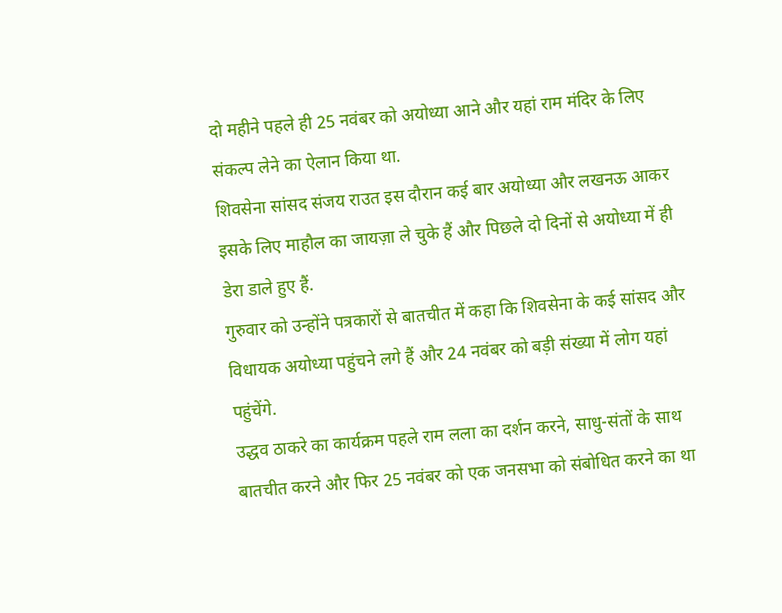दो महीने पहले ही 25 नवंबर को अयोध्या आने और यहां राम मंदिर के लिए संकल्प लेने का ऐलान किया था.
शिवसेना सांसद संजय राउत इस दौरान कई बार अयोध्या और लखनऊ आकर इसके लिए माहौल का जायज़ा ले चुके हैं और पिछले दो दिनों से अयोध्या में ही डेरा डाले हुए हैं.
गुरुवार को उन्होंने पत्रकारों से बातचीत में कहा कि शिवसेना के कई सांसद और विधायक अयोध्या पहुंचने लगे हैं और 24 नवंबर को बड़ी संख्या में लोग यहां पहुंचेंगे.
उद्धव ठाकरे का कार्यक्रम पहले राम लला का दर्शन करने, साधु-संतों के साथ बातचीत करने और फिर 25 नवंबर को एक जनसभा को संबोधित करने का था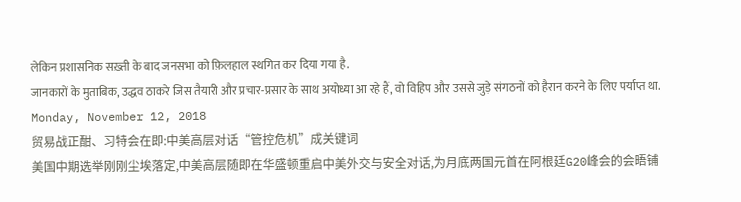लेकिन प्रशासनिक सख़्ती के बाद जनसभा को फ़िलहाल स्थगित कर दिया गया है.
जानकारों के मुताबिक, उद्धव ठाकरे जिस तैयारी और प्रचार-प्रसार के साथ अयोध्या आ रहे हैं, वो विहिप और उससे जुड़े संगठनों को हैरान करने के लिए पर्याप्त था.
Monday, November 12, 2018
贸易战正酣、习特会在即:中美高层对话“管控危机”成关键词
美国中期选举刚刚尘埃落定,中美高层随即在华盛顿重启中美外交与安全对话,为月底两国元首在阿根廷G20峰会的会晤铺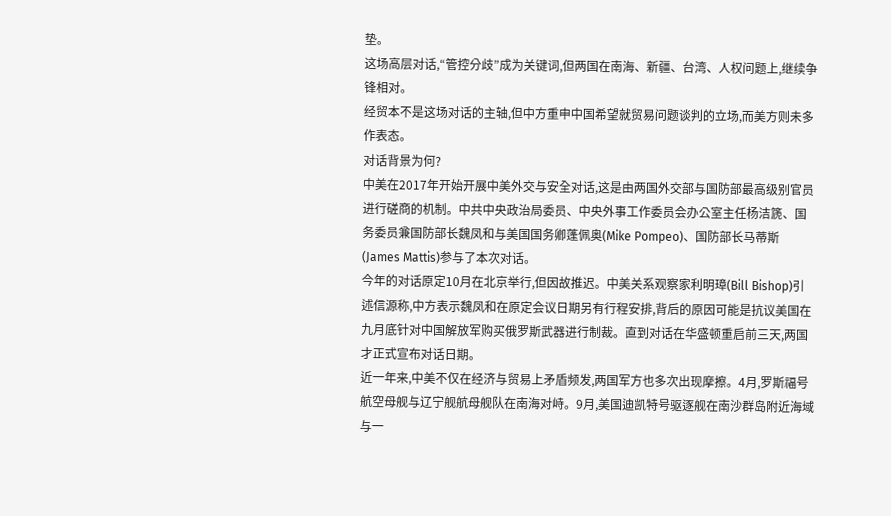垫。
这场高层对话,“管控分歧”成为关键词,但两国在南海、新疆、台湾、人权问题上,继续争锋相对。
经贸本不是这场对话的主轴,但中方重申中国希望就贸易问题谈判的立场,而美方则未多作表态。
对话背景为何?
中美在2017年开始开展中美外交与安全对话,这是由两国外交部与国防部最高级别官员进行磋商的机制。中共中央政治局委员、中央外事工作委员会办公室主任杨洁篪、国务委员兼国防部长魏凤和与美国国务卿蓬佩奥(Mike Pompeo)、国防部长马蒂斯(James Mattis)参与了本次对话。
今年的对话原定10月在北京举行,但因故推迟。中美关系观察家利明璋(Bill Bishop)引述信源称,中方表示魏凤和在原定会议日期另有行程安排,背后的原因可能是抗议美国在九月底针对中国解放军购买俄罗斯武器进行制裁。直到对话在华盛顿重启前三天,两国才正式宣布对话日期。
近一年来,中美不仅在经济与贸易上矛盾频发,两国军方也多次出现摩擦。4月,罗斯福号航空母舰与辽宁舰航母舰队在南海对峙。9月,美国迪凯特号驱逐舰在南沙群岛附近海域与一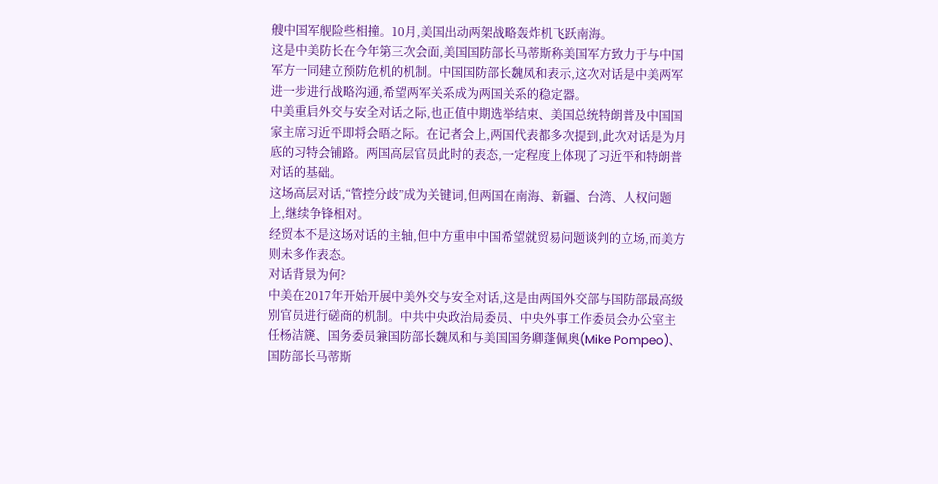艘中国军舰险些相撞。10月,美国出动两架战略轰炸机飞跃南海。
这是中美防长在今年第三次会面,美国国防部长马蒂斯称美国军方致力于与中国军方一同建立预防危机的机制。中国国防部长魏凤和表示,这次对话是中美两军进一步进行战略沟通,希望两军关系成为两国关系的稳定器。
中美重启外交与安全对话之际,也正值中期选举结束、美国总统特朗普及中国国家主席习近平即将会晤之际。在记者会上,两国代表都多次提到,此次对话是为月底的习特会铺路。两国高层官员此时的表态,一定程度上体现了习近平和特朗普对话的基础。
这场高层对话,“管控分歧”成为关键词,但两国在南海、新疆、台湾、人权问题上,继续争锋相对。
经贸本不是这场对话的主轴,但中方重申中国希望就贸易问题谈判的立场,而美方则未多作表态。
对话背景为何?
中美在2017年开始开展中美外交与安全对话,这是由两国外交部与国防部最高级别官员进行磋商的机制。中共中央政治局委员、中央外事工作委员会办公室主任杨洁篪、国务委员兼国防部长魏凤和与美国国务卿蓬佩奥(Mike Pompeo)、国防部长马蒂斯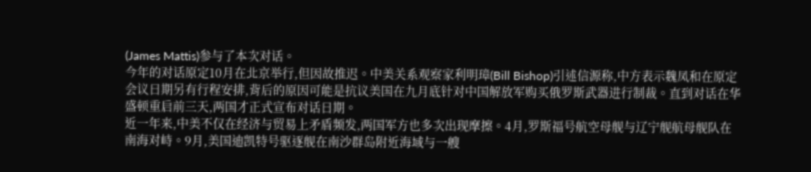(James Mattis)参与了本次对话。
今年的对话原定10月在北京举行,但因故推迟。中美关系观察家利明璋(Bill Bishop)引述信源称,中方表示魏凤和在原定会议日期另有行程安排,背后的原因可能是抗议美国在九月底针对中国解放军购买俄罗斯武器进行制裁。直到对话在华盛顿重启前三天,两国才正式宣布对话日期。
近一年来,中美不仅在经济与贸易上矛盾频发,两国军方也多次出现摩擦。4月,罗斯福号航空母舰与辽宁舰航母舰队在南海对峙。9月,美国迪凯特号驱逐舰在南沙群岛附近海域与一艘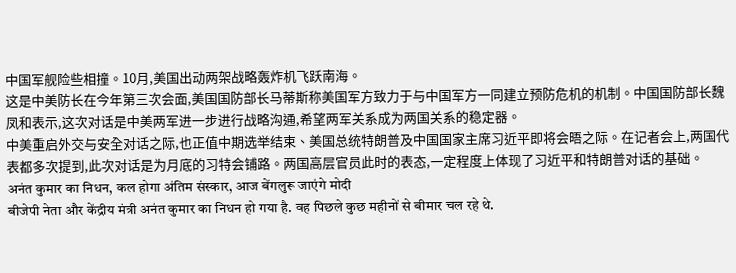中国军舰险些相撞。10月,美国出动两架战略轰炸机飞跃南海。
这是中美防长在今年第三次会面,美国国防部长马蒂斯称美国军方致力于与中国军方一同建立预防危机的机制。中国国防部长魏凤和表示,这次对话是中美两军进一步进行战略沟通,希望两军关系成为两国关系的稳定器。
中美重启外交与安全对话之际,也正值中期选举结束、美国总统特朗普及中国国家主席习近平即将会晤之际。在记者会上,两国代表都多次提到,此次对话是为月底的习特会铺路。两国高层官员此时的表态,一定程度上体现了习近平和特朗普对话的基础。
अनंत कुमार का निधन, कल होगा अंतिम संस्कार, आज बेंगलुरू जाएंगे मोदी
बीजेपी नेता और केंद्रीय मंत्री अनंत कुमार का निधन हो गया है. वह पिछले कुछ महीनों से बीमार चल रहे थे.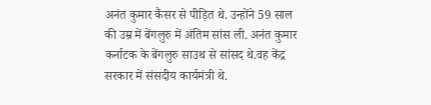अनंत कुमार कैंसर से पीड़ित थे. उन्होंने 59 साल की उम्र में बेंगलुरु में अंतिम सांस ली. अनंत कुमार कर्नाटक के बेंगलुरु साउथ से सांसद थे.वह केंद्र सरकार में संसदीय कार्यमंत्री थे.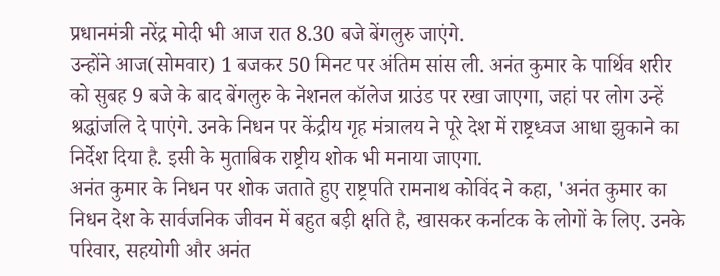प्रधानमंत्री नरेंद्र मोदी भी आज रात 8.30 बजे बेंगलुरु जाएंगे.
उन्होंने आज(सोमवार) 1 बजकर 50 मिनट पर अंतिम सांस ली. अनंत कुमार के पार्थिव शरीर को सुबह 9 बजे के बाद बेंगलुरु के नेशनल कॉलेज ग्राउंड पर रखा जाएगा, जहां पर लोग उन्हें श्रद्धांजलि दे पाएंगे. उनके निधन पर केंद्रीय गृह मंत्रालय ने पूरे देश में राष्ट्रध्वज आधा झुकाने का निर्देश दिया है. इसी के मुताबिक राष्ट्रीय शोक भी मनाया जाएगा.
अनंत कुमार के निधन पर शोक जताते हुए राष्ट्रपति रामनाथ कोविंद ने कहा, 'अनंत कुमार का निधन देश के सार्वजनिक जीवन में बहुत बड़ी क्षति है, खासकर कर्नाटक के लोगों के लिए. उनके परिवार, सहयोगी और अनंत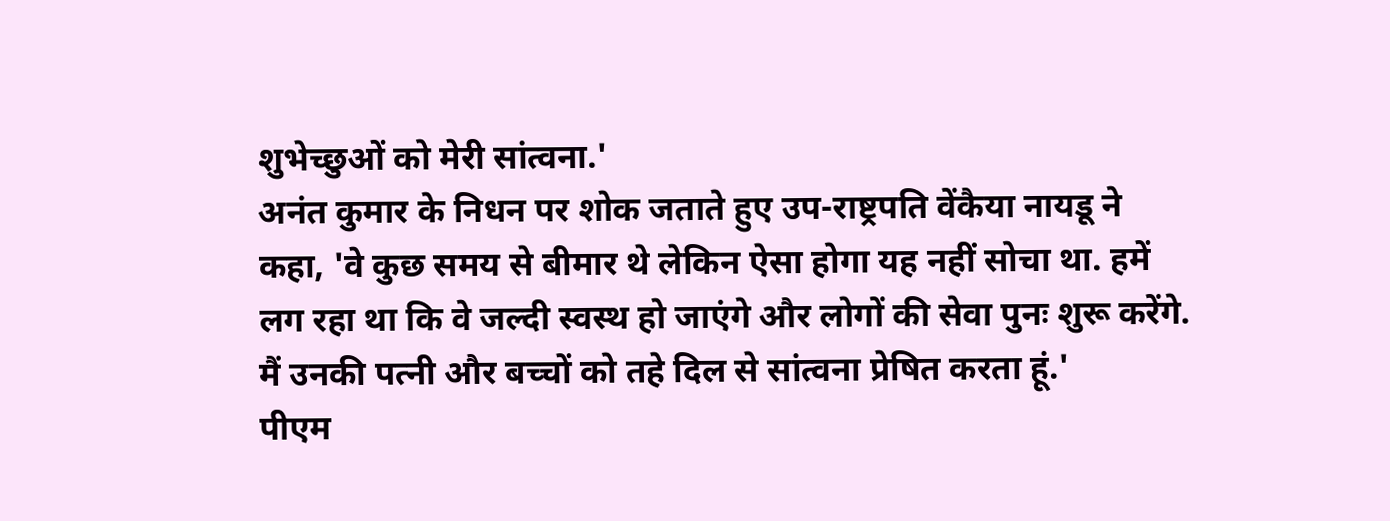शुभेच्छुओं को मेरी सांत्वना.'
अनंत कुमार के निधन पर शोक जताते हुए उप-राष्ट्रपति वेंकैया नायडू ने कहा, 'वे कुछ समय से बीमार थे लेकिन ऐसा होगा यह नहीं सोचा था. हमें लग रहा था कि वे जल्दी स्वस्थ हो जाएंगे और लोगों की सेवा पुनः शुरू करेंगे. मैं उनकी पत्नी और बच्चों को तहे दिल से सांत्वना प्रेषित करता हूं.'
पीएम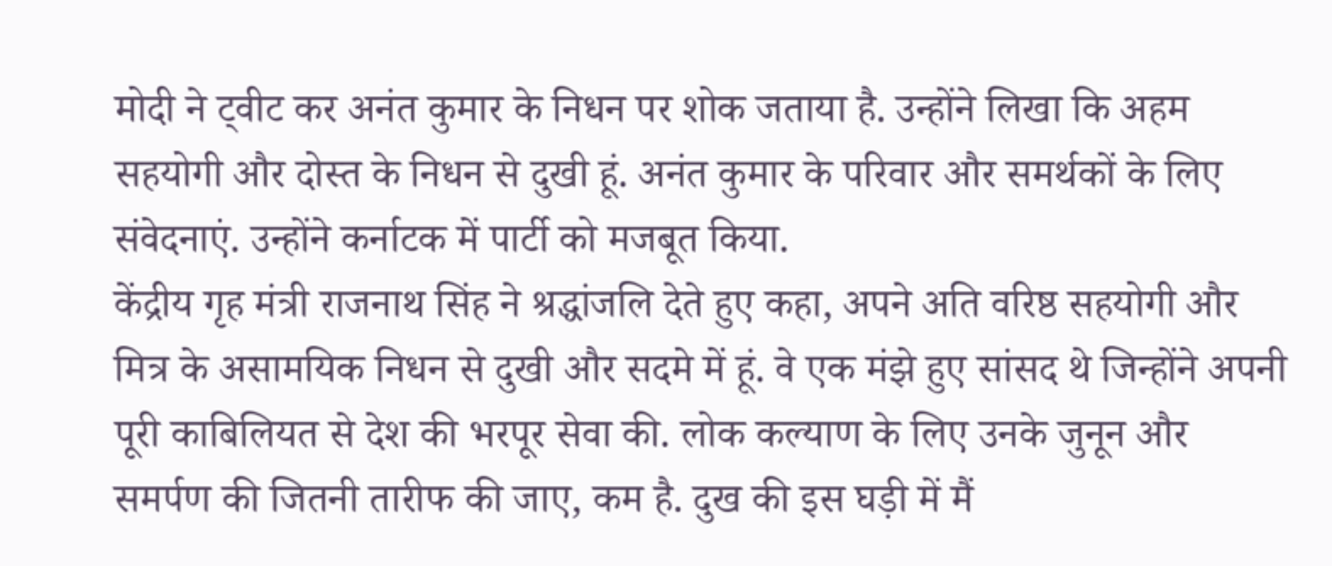मोदी ने ट्वीट कर अनंत कुमार के निधन पर शोक जताया है. उन्होंने लिखा कि अहम सहयोगी और दोस्त के निधन से दुखी हूं. अनंत कुमार के परिवार और समर्थकों के लिए संवेदनाएं. उन्होंने कर्नाटक में पार्टी को मजबूत किया.
केंद्रीय गृह मंत्री राजनाथ सिंह ने श्रद्धांजलि देते हुए कहा, अपने अति वरिष्ठ सहयोगी और मित्र के असामयिक निधन से दुखी और सदमे में हूं. वे एक मंझे हुए सांसद थे जिन्होंने अपनी पूरी काबिलियत से देश की भरपूर सेवा की. लोक कल्याण के लिए उनके जुनून और समर्पण की जितनी तारीफ की जाए, कम है. दुख की इस घड़ी में मैं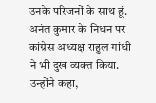उनके परिजनों के साथ हूं.
अनंत कुमार के निधन पर कांग्रेस अध्यक्ष राहुल गांधी ने भी दुख व्यक्त किया. उन्होंने कहा,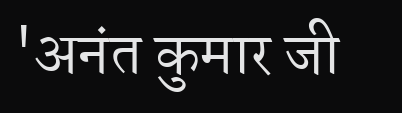'अनंत कुमार जी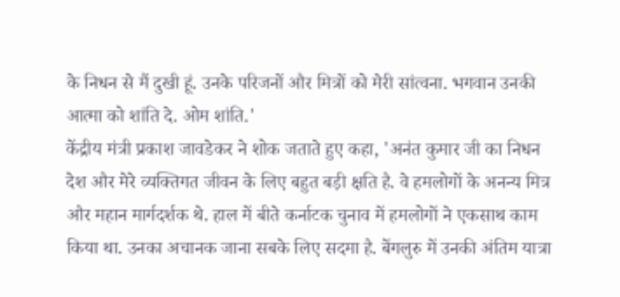के निधन से मैं दुखी हूं. उनके परिजनों और मित्रों को मेरी सांत्वना. भगवान उनकी आत्मा को शांति दे. ओम शांति.'
केंद्रीय मंत्री प्रकाश जावडेकर ने शोक जताते हुए कहा, 'अनंत कुमार जी का निधन देश और मेरे व्यक्तिगत जीवन के लिए बहुत बड़ी क्षति है. वे हमलोगों के अनन्य मित्र और महान मार्गदर्शक थे. हाल में बीते कर्नाटक चुनाव में हमलोगों ने एकसाथ काम किया था. उनका अचानक जाना सबके लिए सदमा है. बेंगलुरु में उनकी अंतिम यात्रा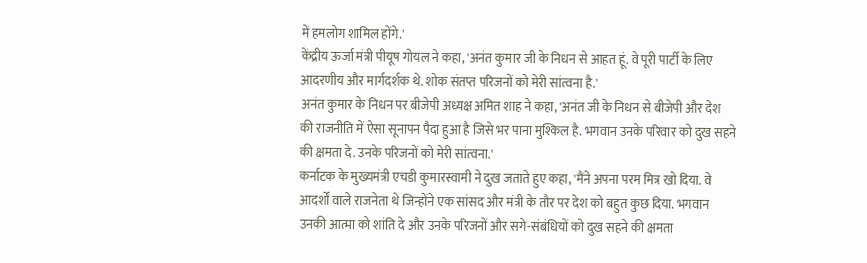में हमलोग शामिल होंगे.'
केंद्रीय ऊर्जा मंत्री पीयूष गोयल ने कहा, 'अनंत कुमार जी के निधन से आहत हूं. वे पूरी पार्टी के लिए आदरणीय और मार्गदर्शक थे. शोक संतप्त परिजनों को मेरी सांत्वना है.'
अनंत कुमार के निधन पर बीजेपी अध्यक्ष अमित शाह ने कहा, 'अनंत जी के निधन से बीजेपी और देश की राजनीति में ऐसा सूनापन पैदा हुआ है जिसे भर पाना मुश्किल है. भगवान उनके परिवार को दुख सहने की क्षमता दे. उनके परिजनों को मेरी सांत्वना.'
कर्नाटक के मुख्यमंत्री एचडी कुमारस्वामी ने दुख जताते हुए कहा, 'मैंने अपना परम मित्र खो दिया. वे आदर्शों वाले राजनेता थे जिन्होंने एक सांसद और मंत्री के तौर पर देश को बहुत कुछ दिया. भगवान उनकी आत्मा को शांति दे और उनके परिजनों और सगे-संबंधियों को दुख सहने की क्षमता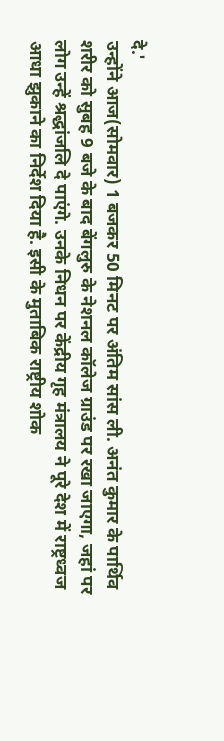दे.'
उन्होंने आज(सोमवार) 1 बजकर 50 मिनट पर अंतिम सांस ली. अनंत कुमार के पार्थिव शरीर को सुबह 9 बजे के बाद बेंगलुरु के नेशनल कॉलेज ग्राउंड पर रखा जाएगा, जहां पर लोग उन्हें श्रद्धांजलि दे पाएंगे. उनके निधन पर केंद्रीय गृह मंत्रालय ने पूरे देश में राष्ट्रध्वज आधा झुकाने का निर्देश दिया है. इसी के मुताबिक राष्ट्रीय शोक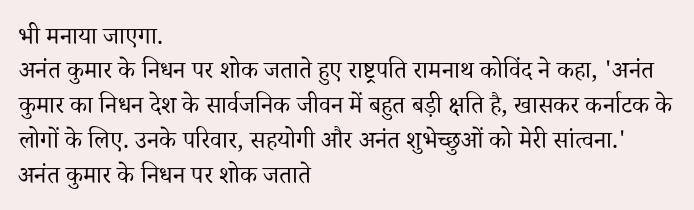भी मनाया जाएगा.
अनंत कुमार के निधन पर शोक जताते हुए राष्ट्रपति रामनाथ कोविंद ने कहा, 'अनंत कुमार का निधन देश के सार्वजनिक जीवन में बहुत बड़ी क्षति है, खासकर कर्नाटक के लोगों के लिए. उनके परिवार, सहयोगी और अनंत शुभेच्छुओं को मेरी सांत्वना.'
अनंत कुमार के निधन पर शोक जताते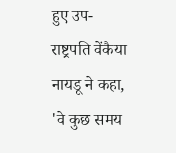हुए उप-राष्ट्रपति वेंकैया नायडू ने कहा, 'वे कुछ समय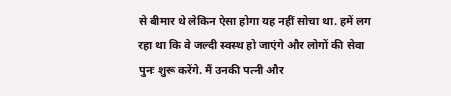से बीमार थे लेकिन ऐसा होगा यह नहीं सोचा था. हमें लग रहा था कि वे जल्दी स्वस्थ हो जाएंगे और लोगों की सेवा पुनः शुरू करेंगे. मैं उनकी पत्नी और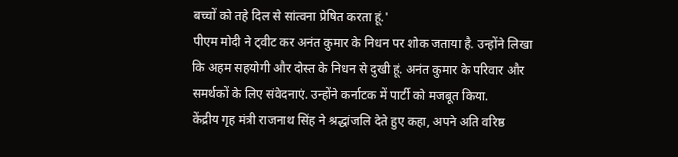बच्चों को तहे दिल से सांत्वना प्रेषित करता हूं.'
पीएम मोदी ने ट्वीट कर अनंत कुमार के निधन पर शोक जताया है. उन्होंने लिखा कि अहम सहयोगी और दोस्त के निधन से दुखी हूं. अनंत कुमार के परिवार और समर्थकों के लिए संवेदनाएं. उन्होंने कर्नाटक में पार्टी को मजबूत किया.
केंद्रीय गृह मंत्री राजनाथ सिंह ने श्रद्धांजलि देते हुए कहा, अपने अति वरिष्ठ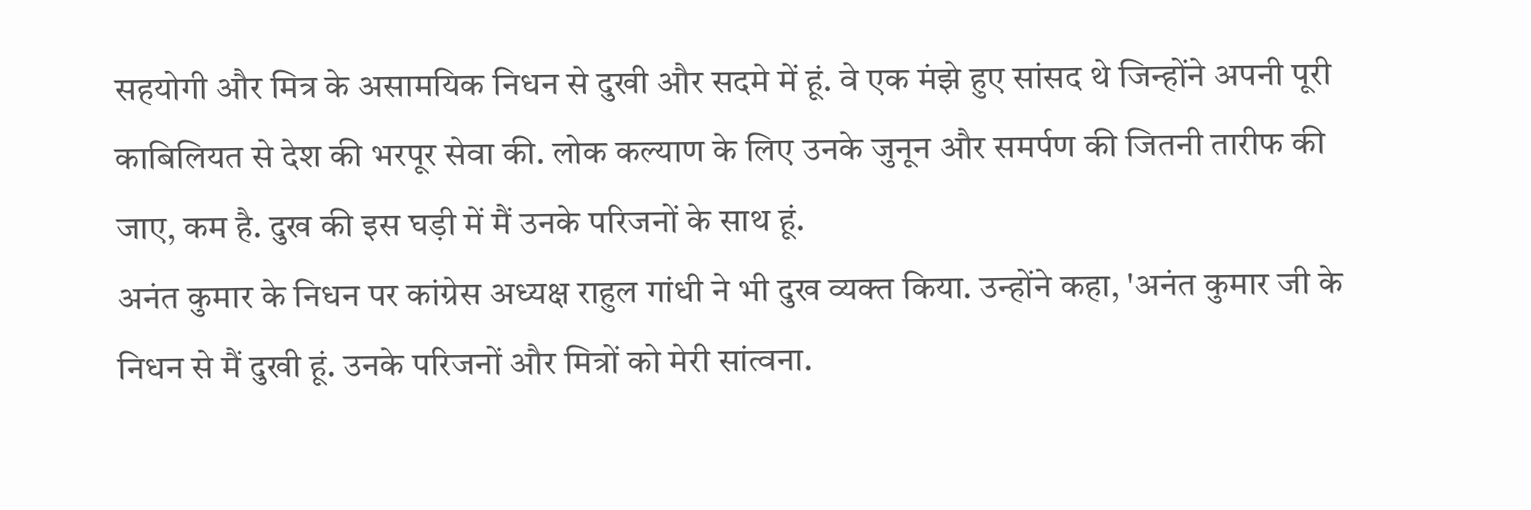सहयोगी और मित्र के असामयिक निधन से दुखी और सदमे में हूं. वे एक मंझे हुए सांसद थे जिन्होंने अपनी पूरी काबिलियत से देश की भरपूर सेवा की. लोक कल्याण के लिए उनके जुनून और समर्पण की जितनी तारीफ की जाए, कम है. दुख की इस घड़ी में मैं उनके परिजनों के साथ हूं.
अनंत कुमार के निधन पर कांग्रेस अध्यक्ष राहुल गांधी ने भी दुख व्यक्त किया. उन्होंने कहा, 'अनंत कुमार जी के निधन से मैं दुखी हूं. उनके परिजनों और मित्रों को मेरी सांत्वना.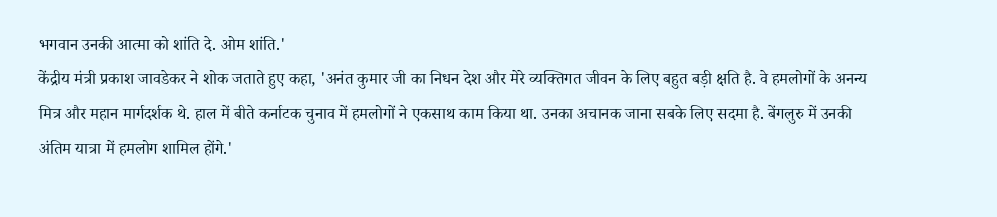भगवान उनकी आत्मा को शांति दे. ओम शांति.'
केंद्रीय मंत्री प्रकाश जावडेकर ने शोक जताते हुए कहा, 'अनंत कुमार जी का निधन देश और मेरे व्यक्तिगत जीवन के लिए बहुत बड़ी क्षति है. वे हमलोगों के अनन्य मित्र और महान मार्गदर्शक थे. हाल में बीते कर्नाटक चुनाव में हमलोगों ने एकसाथ काम किया था. उनका अचानक जाना सबके लिए सदमा है. बेंगलुरु में उनकी अंतिम यात्रा में हमलोग शामिल होंगे.'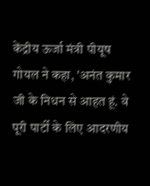केंद्रीय ऊर्जा मंत्री पीयूष गोयल ने कहा, 'अनंत कुमार जी के निधन से आहत हूं. वे पूरी पार्टी के लिए आदरणीय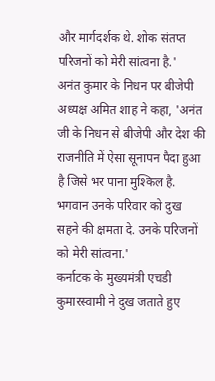और मार्गदर्शक थे. शोक संतप्त परिजनों को मेरी सांत्वना है.'
अनंत कुमार के निधन पर बीजेपी अध्यक्ष अमित शाह ने कहा, 'अनंत जी के निधन से बीजेपी और देश की राजनीति में ऐसा सूनापन पैदा हुआ है जिसे भर पाना मुश्किल है. भगवान उनके परिवार को दुख सहने की क्षमता दे. उनके परिजनों को मेरी सांत्वना.'
कर्नाटक के मुख्यमंत्री एचडी कुमारस्वामी ने दुख जताते हुए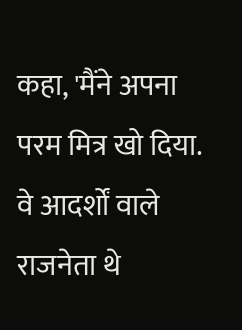कहा, 'मैंने अपना परम मित्र खो दिया. वे आदर्शों वाले राजनेता थे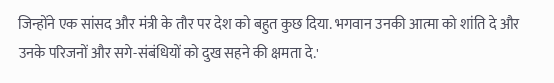जिन्होंने एक सांसद और मंत्री के तौर पर देश को बहुत कुछ दिया. भगवान उनकी आत्मा को शांति दे और उनके परिजनों और सगे-संबंधियों को दुख सहने की क्षमता दे.'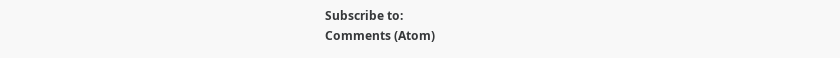Subscribe to:
Comments (Atom)